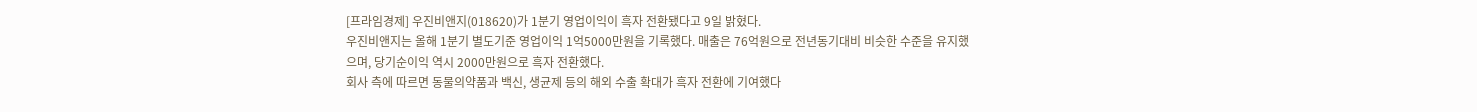[프라임경제] 우진비앤지(018620)가 1분기 영업이익이 흑자 전환됐다고 9일 밝혔다.
우진비앤지는 올해 1분기 별도기준 영업이익 1억5000만원을 기록했다. 매출은 76억원으로 전년동기대비 비슷한 수준을 유지했으며, 당기순이익 역시 2000만원으로 흑자 전환했다.
회사 측에 따르면 동물의약품과 백신, 생균제 등의 해외 수출 확대가 흑자 전환에 기여했다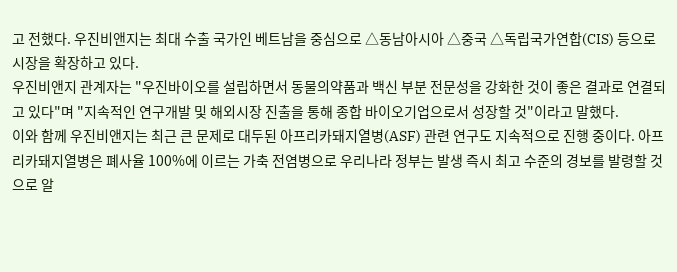고 전했다. 우진비앤지는 최대 수출 국가인 베트남을 중심으로 △동남아시아 △중국 △독립국가연합(CIS) 등으로 시장을 확장하고 있다.
우진비앤지 관계자는 "우진바이오를 설립하면서 동물의약품과 백신 부분 전문성을 강화한 것이 좋은 결과로 연결되고 있다"며 "지속적인 연구개발 및 해외시장 진출을 통해 종합 바이오기업으로서 성장할 것"이라고 말했다.
이와 함께 우진비앤지는 최근 큰 문제로 대두된 아프리카돼지열병(ASF) 관련 연구도 지속적으로 진행 중이다. 아프리카돼지열병은 폐사율 100%에 이르는 가축 전염병으로 우리나라 정부는 발생 즉시 최고 수준의 경보를 발령할 것으로 알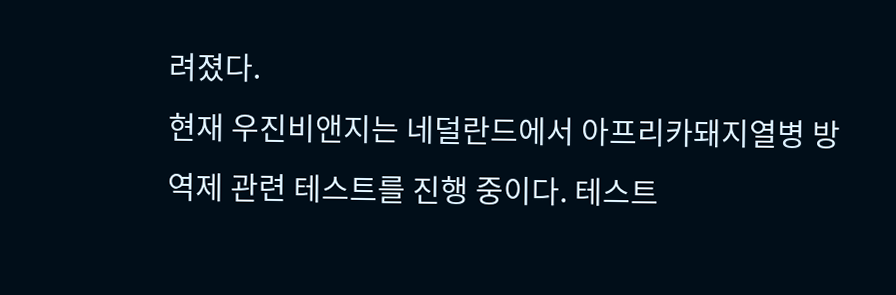려졌다.
현재 우진비앤지는 네덜란드에서 아프리카돼지열병 방역제 관련 테스트를 진행 중이다. 테스트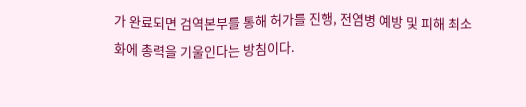가 완료되면 검역본부를 통해 허가를 진행, 전염병 예방 및 피해 최소화에 총력을 기울인다는 방침이다.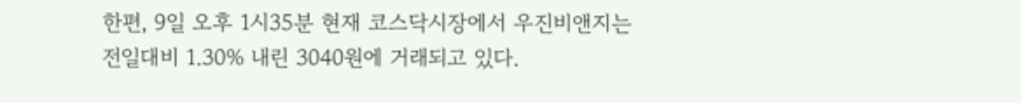한편, 9일 오후 1시35분 현재 코스닥시장에서 우진비앤지는 전일대비 1.30% 내린 3040원에 거래되고 있다.